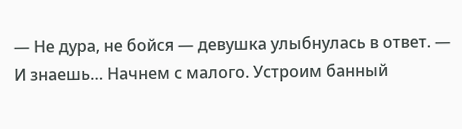— Не дура, не бойся — девушка улыбнулась в ответ. — И знаешь… Начнем с малого. Устроим банный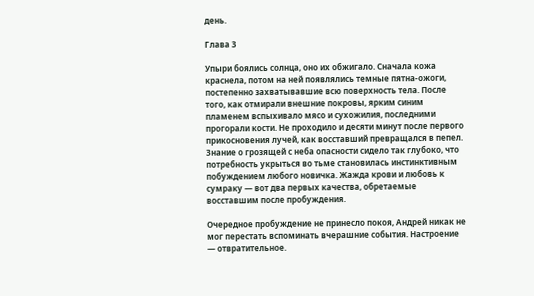день.

Глава 3

Упыри боялись солнца, оно их обжигало. Сначала кожа краснела, потом на ней появлялись темные пятна-ожоги, постепенно захватывавшие всю поверхность тела. После того, как отмирали внешние покровы, ярким синим пламенем вспыхивало мясо и сухожилия, последними прогорали кости. Не проходило и десяти минут после первого прикосновения лучей, как восставший превращался в пепел. Знание о грозящей с неба опасности сидело так глубоко, что потребность укрыться во тьме становилась инстинктивным побуждением любого новичка. Жажда крови и любовь к сумраку — вот два первых качества, обретаемые восставшим после пробуждения.

Очередное пробуждение не принесло покоя, Андрей никак не мог перестать вспоминать вчерашние события. Настроение — отвратительное.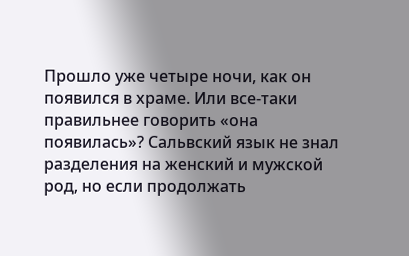Прошло уже четыре ночи, как он появился в храме. Или все-таки правильнее говорить «она появилась»? Сальвский язык не знал разделения на женский и мужской род, но если продолжать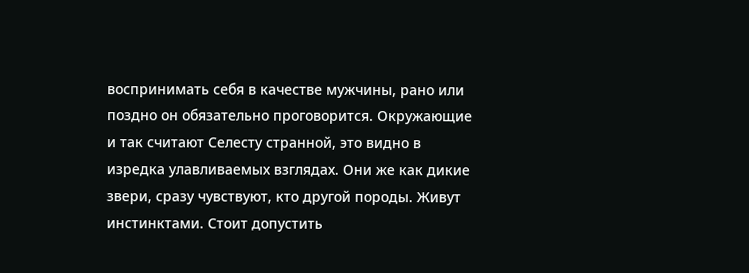воспринимать себя в качестве мужчины, рано или поздно он обязательно проговорится. Окружающие и так считают Селесту странной, это видно в изредка улавливаемых взглядах. Они же как дикие звери, сразу чувствуют, кто другой породы. Живут инстинктами. Стоит допустить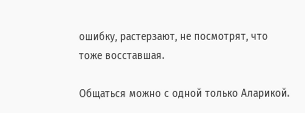ошибку, растерзают, не посмотрят, что тоже восставшая.

Общаться можно с одной только Аларикой.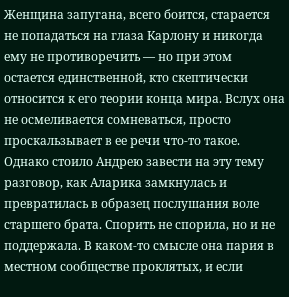Женщина запугана, всего боится, старается не попадаться на глаза Карлону и никогда ему не противоречить — но при этом остается единственной, кто скептически относится к его теории конца мира. Вслух она не осмеливается сомневаться, просто проскальзывает в ее речи что-то такое. Однако стоило Андрею завести на эту тему разговор, как Аларика замкнулась и превратилась в образец послушания воле старшего брата. Спорить не спорила, но и не поддержала. В каком-то смысле она пария в местном сообществе проклятых, и если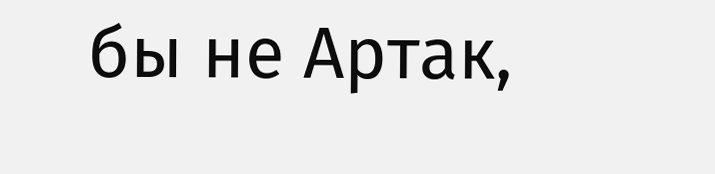бы не Артак,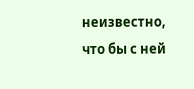неизвестно, что бы с ней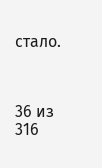стало.



36 из 316